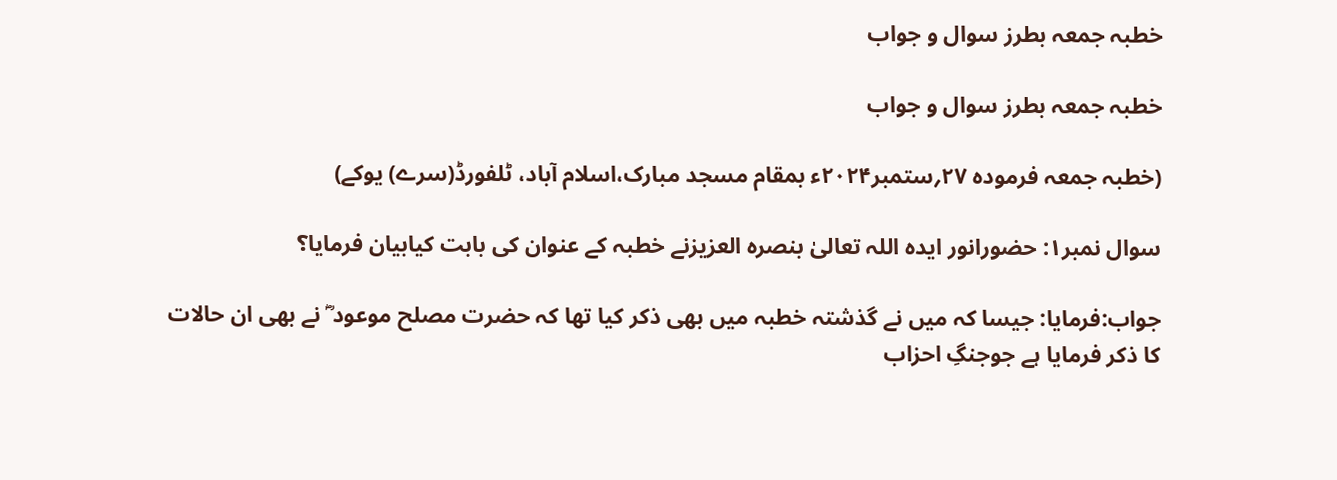خطبہ جمعہ بطرز سوال و جواب

خطبہ جمعہ بطرز سوال و جواب

(خطبہ جمعہ فرمودہ ۲۷؍ستمبر۲۰۲۴ء بمقام مسجد مبارک،اسلام آباد، ٹلفورڈ(سرے) یوکے)

سوال نمبر۱: حضورانور ایدہ اللہ تعالیٰ بنصرہ العزیزنے خطبہ کے عنوان کی بابت کیابیان فرمایا؟

جواب:فرمایا: جیسا کہ میں نے گذشتہ خطبہ میں بھی ذکر کیا تھا کہ حضرت مصلح موعود ؓ نے بھی ان حالات کا ذکر فرمایا ہے جوجنگِ احزاب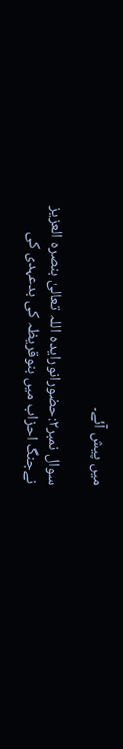میں پیش آئے۔

سوال نمبر۲:حضورانورایدہ اللہ تعالیٰ بنصرہ العزیز نےجنگ احزاب میں بنوقریظہ کی بدعہدی کی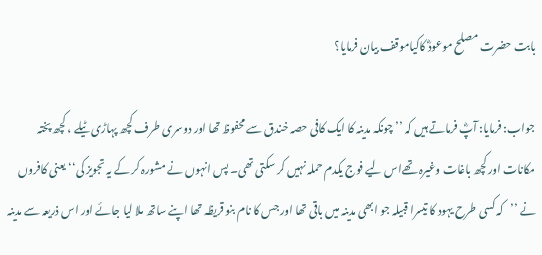بابت حضرت مصلح موعودؓ کاکیاموقف بیان فرمایا؟

جواب: فرمایا: آپؓ فرماتے ہیں کہ ’’چونکہ مدینہ کا ایک کافی حصہ خندق سے محفوظ تھا اور دوسری طرف کچھ پہاڑی ٹیلے ، کچھ پختہ مکانات اور کچھ باغات وغیرہ تھےاس لیے فوج یکدم حملہ نہیں کر سکتی تھی۔ پس انہوں نے مشورہ کر کے یہ تجویز کی‘‘ یعنی کافروں نے ’’کہ کسی طرح یہود کا تیسرا قبیلہ جو ابھی مدینہ میں باقی تھا اور جس کا نام بنو قریظہ تھا اپنے ساتھ ملا لیا جائے اور اس ذریعہ سے مدینہ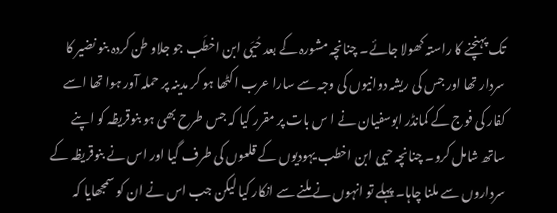تک پہنچنے کا راستہ کھولا جائے۔ چنانچہ مشورہ کے بعد حُیَی ابن اخطَب جو جلاو طن کردہ بنو نضیر کا سردار تھا اور جس کی ریشہ دوانیوں کی وجہ سے سارا عرب اکٹھا ہو کر مدینہ پر حملہ آور ہوا تھا اسے کفار کی فوج کے کمانڈر ابوسفیان نے ا س بات پر مقرر کیا کہ جس طرح بھی ہو بنوقریظہ کو اپنے ساتھ شامل کرو۔ چنانچہ حیی ابن اخطب یہودیوں کے قلعوں کی طرف گیا اور اس نے بنوقریظہ کے سرداروں سے ملنا چاہا۔ پہلے تو انہوں نے ملنے سے انکار کیا لیکن جب اس نے ان کو سمجھایا کہ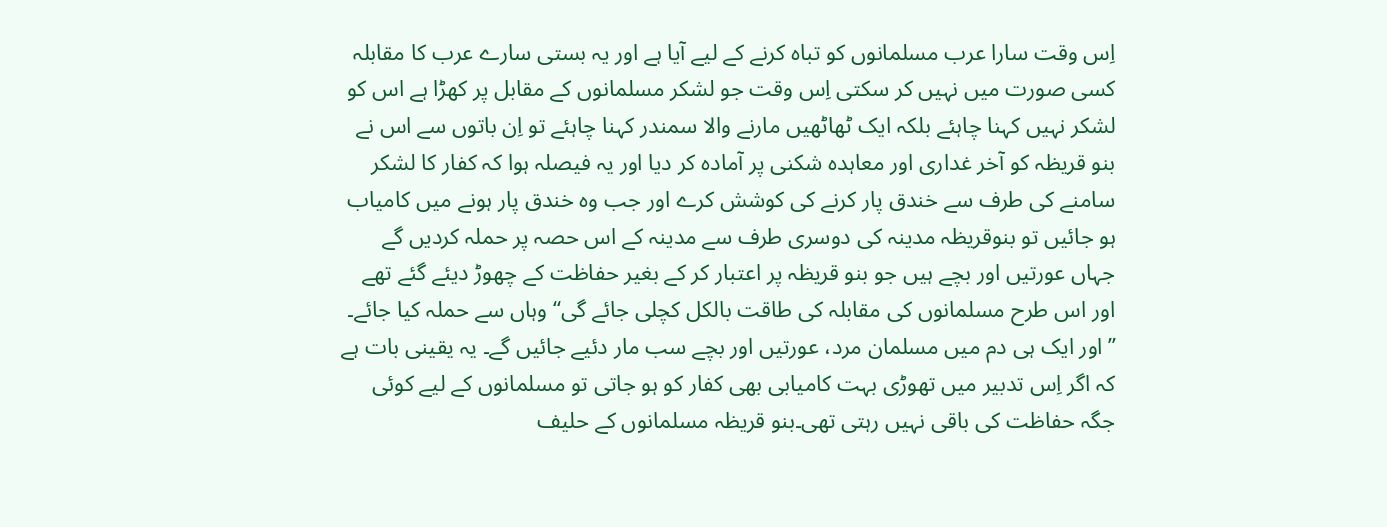اِس وقت سارا عرب مسلمانوں کو تباہ کرنے کے لیے آیا ہے اور یہ بستی سارے عرب کا مقابلہ کسی صورت میں نہیں کر سکتی اِس وقت جو لشکر مسلمانوں کے مقابل پر کھڑا ہے اس کو لشکر نہیں کہنا چاہئے بلکہ ایک ٹھاٹھیں مارنے والا سمندر کہنا چاہئے تو اِن باتوں سے اس نے بنو قریظہ کو آخر غداری اور معاہدہ شکنی پر آمادہ کر دیا اور یہ فیصلہ ہوا کہ کفار کا لشکر سامنے کی طرف سے خندق پار کرنے کی کوشش کرے اور جب وہ خندق پار ہونے میں کامیاب ہو جائیں تو بنوقریظہ مدینہ کی دوسری طرف سے مدینہ کے اس حصہ پر حملہ کردیں گے جہاں عورتیں اور بچے ہیں جو بنو قریظہ پر اعتبار کر کے بغیر حفاظت کے چھوڑ دیئے گئے تھے اور اس طرح مسلمانوں کی مقابلہ کی طاقت بالکل کچلی جائے گی‘‘ وہاں سے حملہ کیا جائے۔ ’’اور ایک ہی دم میں مسلمان مرد، عورتیں اور بچے سب مار دئیے جائیں گے۔ یہ یقینی بات ہے کہ اگر اِس تدبیر میں تھوڑی بہت کامیابی بھی کفار کو ہو جاتی تو مسلمانوں کے لیے کوئی جگہ حفاظت کی باقی نہیں رہتی تھی۔بنو قریظہ مسلمانوں کے حلیف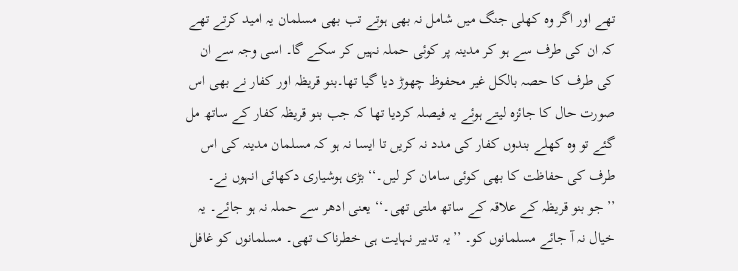تھے اور اگر وہ کھلی جنگ میں شامل نہ بھی ہوتے تب بھی مسلمان یہ امید کرتے تھے کہ ان کی طرف سے ہو کر مدینہ پر کوئی حملہ نہیں کر سکے گا۔ اسی وجہ سے ان کی طرف کا حصہ بالکل غیر محفوظ چھوڑ دیا گیا تھا۔بنو قریظہ اور کفار نے بھی اس صورت حال کا جائزہ لیتے ہوئے یہ فیصلہ کردیا تھا کہ جب بنو قریظہ کفار کے ساتھ مل گئے تو وہ کھلے بندوں کفار کی مدد نہ کریں تا ایسا نہ ہو کہ مسلمان مدینہ کی اس طرف کی حفاظت کا بھی کوئی سامان کر لیں۔‘‘ بڑی ہوشیاری دکھائی انہوں نے۔ ’’جو بنو قریظہ کے علاقہ کے ساتھ ملتی تھی۔‘‘ یعنی ادھر سے حملہ نہ ہو جائے۔ یہ خیال نہ آ جائے مسلمانوں کو۔ ’’یہ تدبیر نہایت ہی خطرناک تھی۔ مسلمانوں کو غافل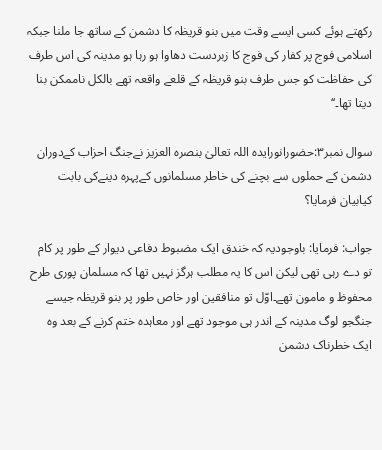رکھتے ہوئے کسی ایسے وقت میں بنو قریظہ کا دشمن کے ساتھ جا ملنا جبکہ اسلامی فوج پر کفار کی فوج کا زبردست دھاوا ہو رہا ہو مدینہ کی اس طرف کی حفاظت کو جس طرف بنو قریظہ کے قلعے واقعہ تھے بالکل ناممکن بنا دیتا تھا۔‘‘

سوال نمبر۳:حضورانورایدہ اللہ تعالیٰ بنصرہ العزیز نےجنگ احزاب کےدوران دشمن کے حملوں سے بچنے کی خاطر مسلمانوں کےپہرہ دینےکی بابت کیابیان فرمایا؟

جواب: فرمایا: باوجودیہ کہ خندق ایک مضبوط دفاعی دیوار کے طور پر کام تو دے رہی تھی لیکن اس کا یہ مطلب ہرگز نہیں تھا کہ مسلمان پوری طرح محفوظ و مامون تھے۔اوّل تو منافقین اور خاص طور پر بنو قریظہ جیسے جنگجو لوگ مدینہ کے اندر ہی موجود تھے اور معاہدہ ختم کرنے کے بعد وہ ایک خطرناک دشمن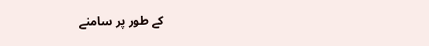کے طور پر سامنے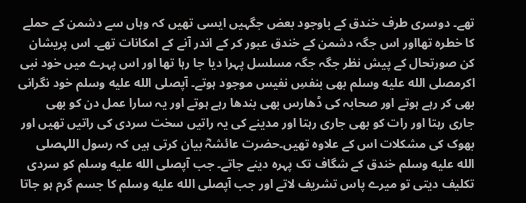تھے۔ دوسری طرف خندق کے باوجود بعض جگہیں ایسی تھیں کہ وہاں سے دشمن کے حملے کا خطرہ تھااور اس جگہ دشمن کے خندق عبور کر کے اندر آنے کے امکانات تھے۔ اس پریشان کن صورتحال کے پیش نظر جگہ جگہ مسلسل پہرا دیا جا رہا تھا اور اس پہرے میں خود نبی اکرمصلى الله عليه وسلم بھی بنفسِ نفیس موجود ہوتے۔ آپصلى الله عليه وسلم خود نگرانی بھی کر رہے ہوتے اور صحابہ کی ڈھارس بھی بندھا رہے ہوتے اور یہ سارا عمل دن کو بھی جاری رہتا اور رات کو بھی جاری رہتا اور مدینے کی یہ راتیں سخت سردی کی راتیں تھیں اور بھوک کی مشکلات اس کے علاوہ تھیں۔حضرت عائشہؓ بیان کرتی ہیں کہ رسول اللہصلى الله عليه وسلم خندق کے شگاف تک پہرہ دینے جاتے۔ جب آپصلى الله عليه وسلم کو سردی تکلیف دیتی تو میرے پاس تشریف لاتے اور جب آپصلى الله عليه وسلم کا جسم گرم ہو جاتا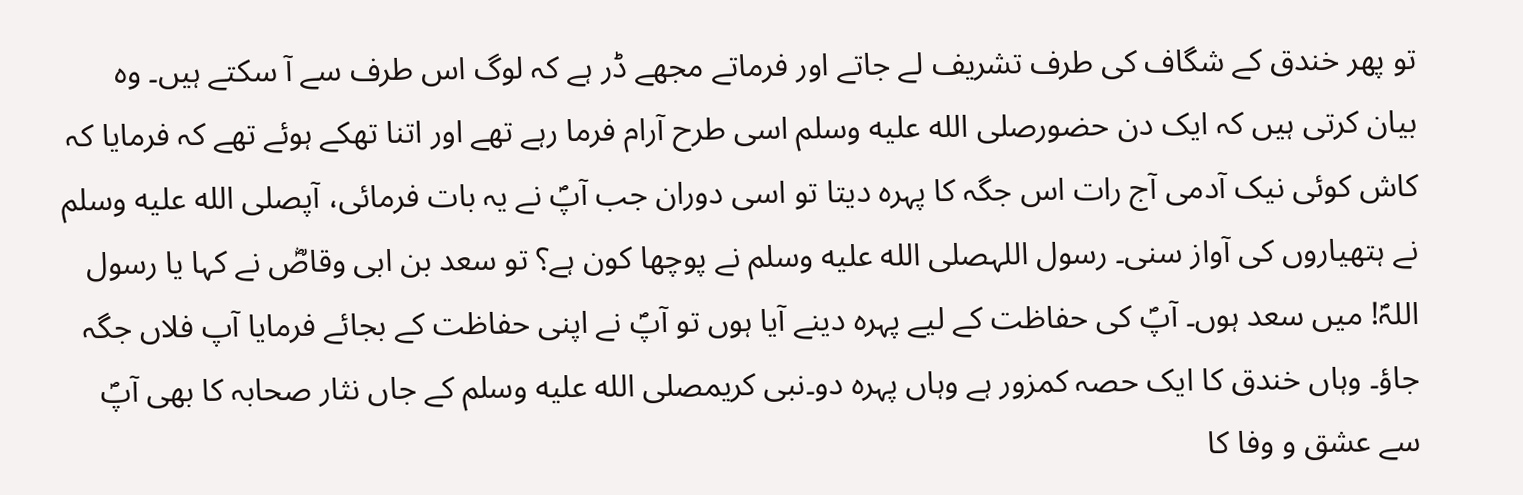تو پھر خندق کے شگاف کی طرف تشریف لے جاتے اور فرماتے مجھے ڈر ہے کہ لوگ اس طرف سے آ سکتے ہیں۔ وہ بیان کرتی ہیں کہ ایک دن حضورصلى الله عليه وسلم اسی طرح آرام فرما رہے تھے اور اتنا تھکے ہوئے تھے کہ فرمایا کہ کاش کوئی نیک آدمی آج رات اس جگہ کا پہرہ دیتا تو اسی دوران جب آپؐ نے یہ بات فرمائی، آپصلى الله عليه وسلم نے ہتھیاروں کی آواز سنی۔ رسول اللہصلى الله عليه وسلم نے پوچھا کون ہے؟ تو سعد بن ابی وقاصؓ نے کہا یا رسول اللہؐ! میں سعد ہوں۔ آپؐ کی حفاظت کے لیے پہرہ دینے آیا ہوں تو آپؐ نے اپنی حفاظت کے بجائے فرمایا آپ فلاں جگہ جاؤ۔ وہاں خندق کا ایک حصہ کمزور ہے وہاں پہرہ دو۔نبی کریمصلى الله عليه وسلم کے جاں نثار صحابہ کا بھی آپؐ سے عشق و وفا کا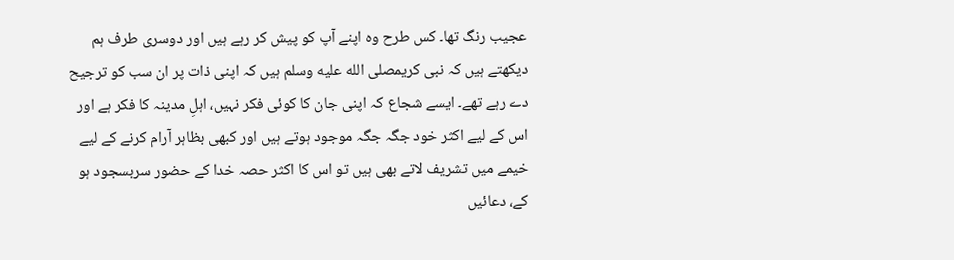عجیب رنگ تھا۔ کس طرح وہ اپنے آپ کو پیش کر رہے ہیں اور دوسری طرف ہم دیکھتے ہیں کہ نبی کریمصلى الله عليه وسلم ہیں کہ اپنی ذات پر ان سب کو ترجیح دے رہے تھے۔ ایسے شجاع کہ اپنی جان کا کوئی فکر نہیں، اہلِ مدینہ کا فکر ہے اور اس کے لیے اکثر خود جگہ جگہ موجود ہوتے ہیں اور کبھی بظاہر آرام کرنے کے لیے خیمے میں تشریف لاتے بھی ہیں تو اس کا اکثر حصہ خدا کے حضور سربسجود ہو کے، دعائیں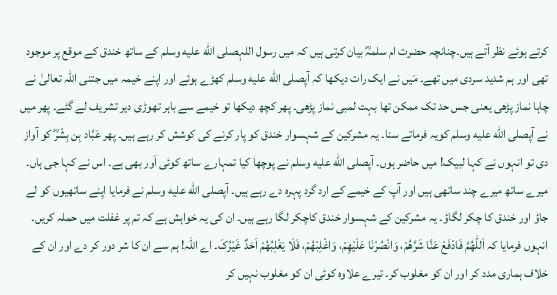کرتے ہوئے نظر آتے ہیں۔چنانچہ حضرت ام سلمہؓ بیان کرتی ہیں کہ میں رسول اللہصلى الله عليه وسلم کے ساتھ خندق کے موقع پر موجود تھی اور ہم شدید سردی میں تھے۔ مَیں نے ایک رات دیکھا کہ آپصلى الله عليه وسلم کھڑے ہوئے اور اپنے خیمہ میں جتنی اللہ تعالیٰ نے چاہا نماز پڑھی یعنی جس حد تک ممکن تھا بہت لمبی نماز پڑھی۔ پھر کچھ دیکھا تو خیمے سے باہر تھوڑی دیر تشریف لے گئے۔ پھر میں نے آپصلى الله عليه وسلم کویہ فرماتے سنا۔ یہ مشرکین کے شہسوار خندق کو پار کرنے کی کوشش کر رہے ہیں۔ پھر عَبَّاد بِن بِشْرؓ کو آواز دی تو انہوں نے کہا لبیک! میں حاضر ہوں۔ آپصلى الله عليه وسلم نے پوچھا کیا تمہارے ساتھ کوئی اَور بھی ہے۔ اس نے کہا جی ہاں۔ میرے ساتھ میرے چند ساتھی ہیں اور آپ کے خیمے کے ارد گرد پہرہ دے رہے ہیں۔ آپصلى الله عليه وسلم نے فرمایا اپنے ساتھیوں کو لے جاؤ اور خندق کا چکر لگاؤ۔ یہ مشرکین کے شہسوار خندق کاچکر لگا رہے ہیں۔ ان کی یہ خواہش ہے کہ تم پر غفلت میں حملہ کریں۔ انہوں فرمایا کہ اَللّٰھُمَّ فَادْفَعْ عَنَّا شَرَّھُمْ، وَانْصُرْنَا عَلَیْھِمْ، وَاغْلِبْھُمْ، فَلَا یَغْلِبُھُمْ اَحَدٌ غَیْرُکَ۔ اے اللہ! ہم سے ان کا شر دور کر دے اور ان کے خلاف ہماری مدد کر اور ان کو مغلوب کر۔ تیرے علاوہ کوئی ان کو مغلوب نہیں کر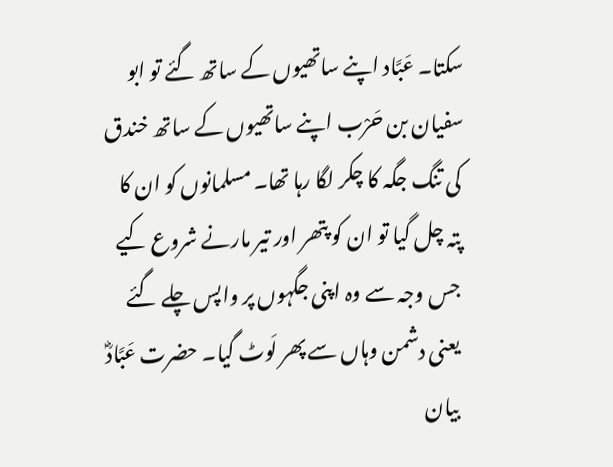سکتا۔ عَبَّاد اپنے ساتھیوں کے ساتھ گئے تو ابو سفیان بن حَرْب اپنے ساتھیوں کے ساتھ خندق کی تنگ جگہ کا چکر لگا رہا تھا۔ مسلمانوں کو ان کا پتہ چل گیا تو ان کو پتھر اور تیر مارنے شروع کیے جس وجہ سے وہ اپنی جگہوں پر واپس چلے گئے یعنی دشمن وہاں سے پھر لَوٹ گیا۔ حضرت عَبَّادؓ بیان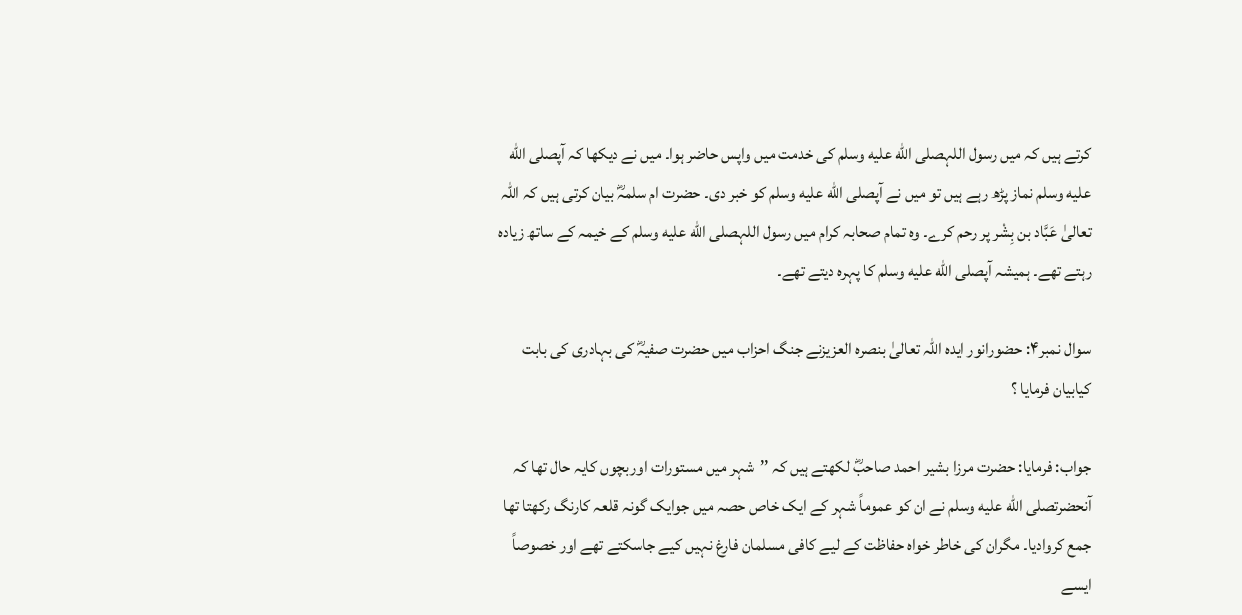کرتے ہیں کہ میں رسول اللہصلى الله عليه وسلم کی خدمت میں واپس حاضر ہوا۔ میں نے دیکھا کہ آپصلى الله عليه وسلم نماز پڑھ رہے ہیں تو میں نے آپصلى الله عليه وسلم کو خبر دی۔ حضرت ام سلمہؓ بیان کرتی ہیں کہ اللہ تعالیٰ عَبَّاد بن بِشْر پر رحم کرے۔ وہ تمام صحابہ کرام میں رسول اللہصلى الله عليه وسلم کے خیمہ کے ساتھ زیادہ رہتے تھے۔ ہمیشہ آپصلى الله عليه وسلم کا پہرہ دیتے تھے۔

سوال نمبر۴: حضورانور ایدہ اللہ تعالیٰ بنصرہ العزیزنے جنگ احزاب میں حضرت صفیہؓ کی بہادری کی بابت کیابیان فرمایا ؟

جواب: فرمایا: حضرت مرزا بشیر احمد صاحبؓ لکھتے ہیں کہ ’’شہر میں مستورات اوربچوں کایہ حال تھا کہ آنحضرتصلى الله عليه وسلم نے ان کو عموماً شہر کے ایک خاص حصہ میں جوایک گونہ قلعہ کارنگ رکھتا تھا جمع کروادیا۔ مگران کی خاطر خواہ حفاظت کے لیے کافی مسلمان فارغ نہیں کیے جاسکتے تھے اور خصوصاً ایسے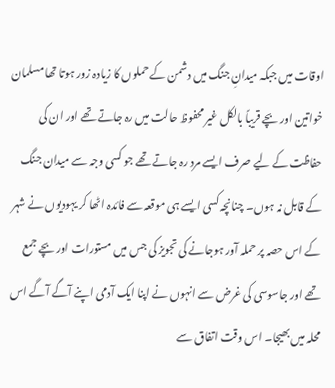اوقات میں جبکہ میدانِ جنگ میں دشمن کے حملوں کا زیادہ زور ہوتا تھا مسلمان خواتین اور بچے قریباً بالکل غیر محفوظ حالت میں رہ جاتے تھے اور ان کی حفاظت کے لیے صرف ایسے مرد رہ جاتے تھے جو کسی وجہ سے میدان جنگ کے قابل نہ ہوں۔ چنانچہ کسی ایسے ہی موقعہ سے فائدہ اٹھا کر یہودیوں نے شہر کے اس حصہ پر حملہ آور ہوجانے کی تجویز کی جس میں مستورات اور بچے جمع تھے اور جاسوسی کی غرض سے انہوں نے اپنا ایک آدمی اپنے آگے آگے اس محلہ میں بھیجا۔ اس وقت اتفاق سے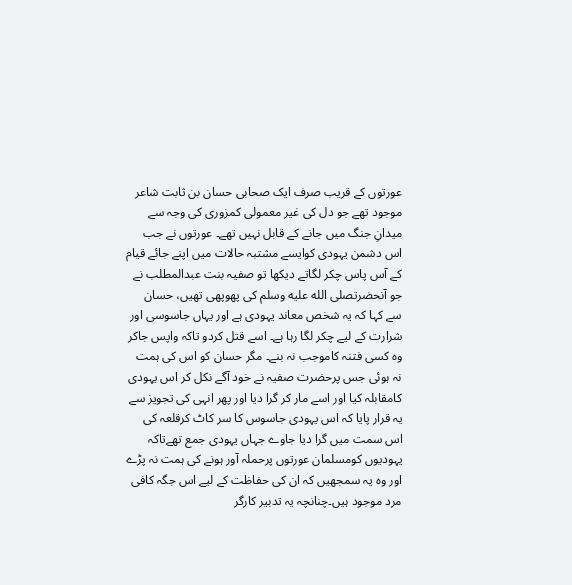عورتوں کے قریب صرف ایک صحابی حسان بن ثابت شاعر موجود تھے جو دل کی غیر معمولی کمزوری کی وجہ سے میدانِ جنگ میں جانے کے قابل نہیں تھے۔ عورتوں نے جب اس دشمن یہودی کوایسے مشتبہ حالات میں اپنے جائے قیام کے آس پاس چکر لگاتے دیکھا تو صفیہ بنت عبدالمطلب نے جو آنحضرتصلى الله عليه وسلم کی پھوپھی تھیں، حسان سے کہا کہ یہ شخص معاند یہودی ہے اور یہاں جاسوسی اور شرارت کے لیے چکر لگا رہا ہے۔ اسے قتل کردو تاکہ واپس جاکر وہ کسی فتنہ کاموجب نہ بنے۔ مگر حسان کو اس کی ہمت نہ ہوئی جس پرحضرت صفیہ نے خود آگے نکل کر اس یہودی کامقابلہ کیا اور اسے مار کر گرا دیا اور پھر انہی کی تجویز سے یہ قرار پایا کہ اس یہودی جاسوس کا سر کاٹ کرقلعہ کی اس سمت میں گرا دیا جاوے جہاں یہودی جمع تھےتاکہ یہودیوں کومسلمان عورتوں پرحملہ آور ہونے کی ہمت نہ پڑے اور وہ یہ سمجھیں کہ ان کی حفاظت کے لیے اس جگہ کافی مرد موجود ہیں۔چنانچہ یہ تدبیر کارگر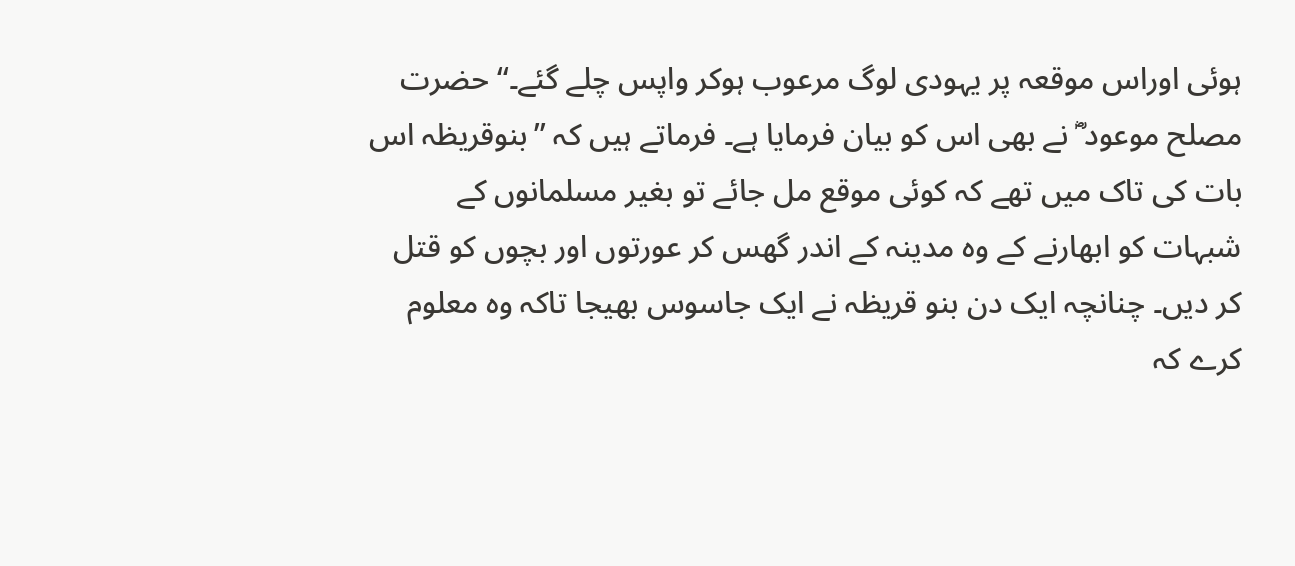ہوئی اوراس موقعہ پر یہودی لوگ مرعوب ہوکر واپس چلے گئے۔‘‘ حضرت مصلح موعود ؓ نے بھی اس کو بیان فرمایا ہے۔ فرماتے ہیں کہ ’’بنوقریظہ اس بات کی تاک میں تھے کہ کوئی موقع مل جائے تو بغیر مسلمانوں کے شبہات کو ابھارنے کے وہ مدینہ کے اندر گھس کر عورتوں اور بچوں کو قتل کر دیں۔ چنانچہ ایک دن بنو قریظہ نے ایک جاسوس بھیجا تاکہ وہ معلوم کرے کہ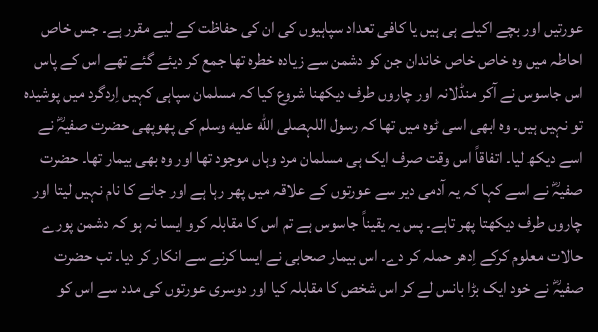عورتیں اور بچے اکیلے ہی ہیں یا کافی تعداد سپاہیوں کی ان کی حفاظت کے لیے مقرر ہے۔ جس خاص احاطہ میں وہ خاص خاص خاندان جن کو دشمن سے زیادہ خطرہ تھا جمع کر دیئے گئے تھے اس کے پاس اس جاسوس نے آکر منڈلانہ اور چاروں طرف دیکھنا شروع کیا کہ مسلمان سپاہی کہیں اِردگرد میں پوشیدہ تو نہیں ہیں۔ وہ ابھی اسی ٹوہ میں تھا کہ رسول اللہصلى الله عليه وسلم کی پھوپھی حضرت صفیہؓ نے اسے دیکھ لیا۔ اتفاقاً اس وقت صرف ایک ہی مسلمان مرد وہاں موجود تھا اور وہ بھی بیمار تھا۔ حضرت صفیہؓ نے اسے کہا کہ یہ آدمی دیر سے عورتوں کے علاقہ میں پھر رہا ہے اور جانے کا نام نہیں لیتا اور چاروں طرف دیکھتا پھر تاہے۔ پس یہ یقیناً جاسوس ہے تم اس کا مقابلہ کرو ایسا نہ ہو کہ دشمن پورے حالات معلوم کرکے اِدھر حملہ کر دے۔ اس بیمار صحابی نے ایسا کرنے سے انکار کر دیا۔ تب حضرت صفیہؓ نے خود ایک بڑا بانس لے کر اس شخص کا مقابلہ کیا اور دوسری عورتوں کی مدد سے اس کو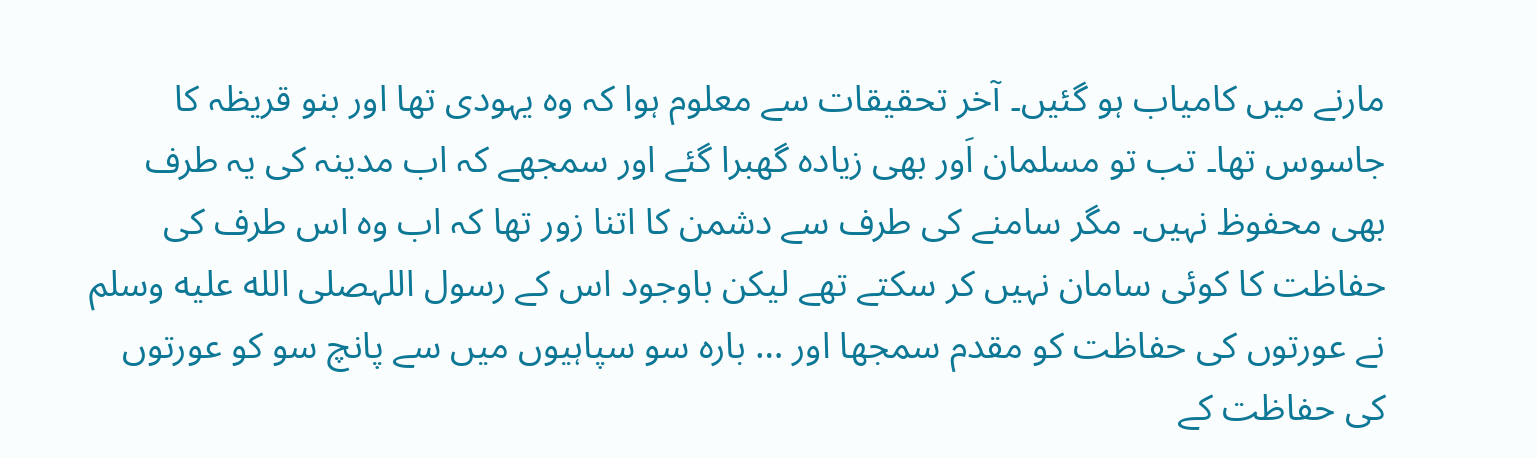مارنے میں کامیاب ہو گئیں۔ آخر تحقیقات سے معلوم ہوا کہ وہ یہودی تھا اور بنو قریظہ کا جاسوس تھا۔ تب تو مسلمان اَور بھی زیادہ گھبرا گئے اور سمجھے کہ اب مدینہ کی یہ طرف بھی محفوظ نہیں۔ مگر سامنے کی طرف سے دشمن کا اتنا زور تھا کہ اب وہ اس طرف کی حفاظت کا کوئی سامان نہیں کر سکتے تھے لیکن باوجود اس کے رسول اللہصلى الله عليه وسلم نے عورتوں کی حفاظت کو مقدم سمجھا اور … بارہ سو سپاہیوں میں سے پانچ سو کو عورتوں کی حفاظت کے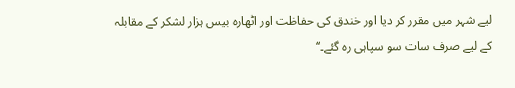لیے شہر میں مقرر کر دیا اور خندق کی حفاظت اور اٹھارہ بیس ہزار لشکر کے مقابلہ کے لیے صرف سات سو سپاہی رہ گئے۔‘‘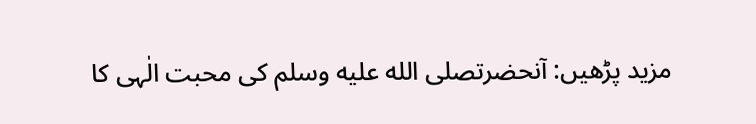مزید پڑھیں: آنحضرتصلى الله عليه وسلم کی محبت الٰہی کا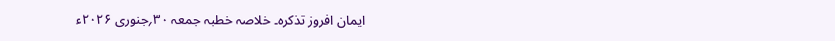ایمان افروز تذکرہ۔ خلاصہ خطبہ جمعہ ۳۰؍جنوری ۲۰۲۶ء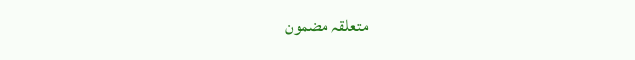متعلقہ مضمون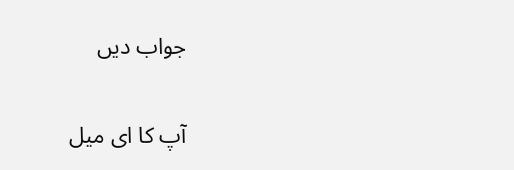جواب دیں

آپ کا ای میل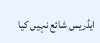ایڈریس شائع نہیں کیا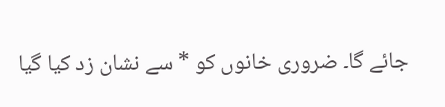جائے گا۔ ضروری خانوں کو * سے نشان زد کیا گیا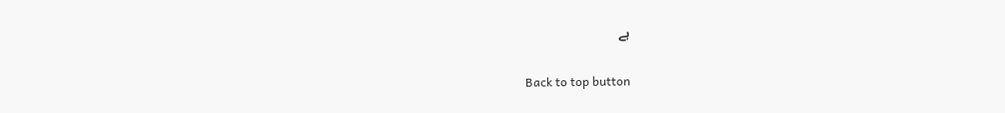ہے

Back to top button